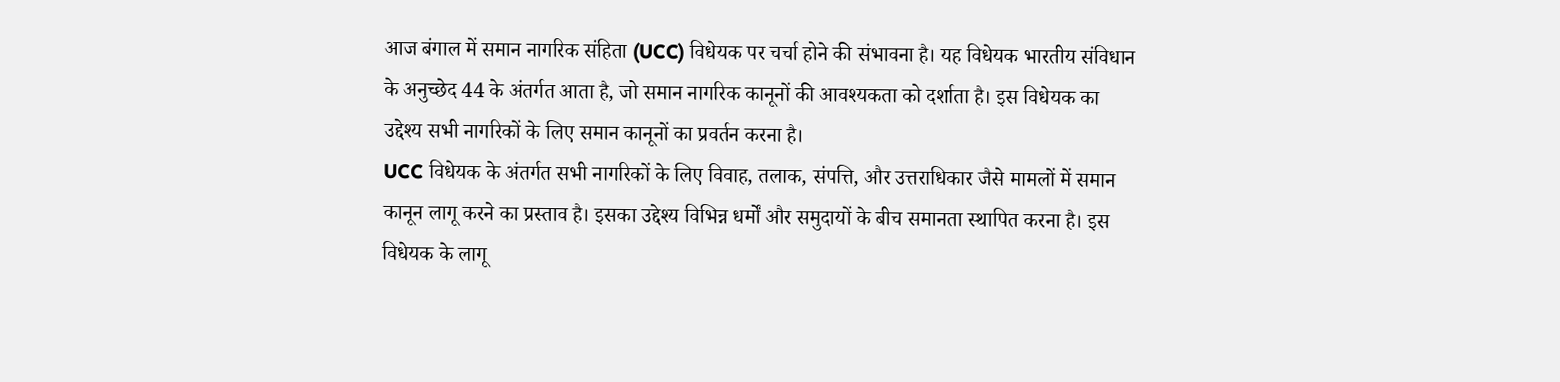आज बंगाल में समान नागरिक संहिता (UCC) विधेयक पर चर्चा होने की संभावना है। यह विधेयक भारतीय संविधान के अनुच्छेद 44 के अंतर्गत आता है, जो समान नागरिक कानूनों की आवश्यकता को दर्शाता है। इस विधेयक का उद्देश्य सभी नागरिकों के लिए समान कानूनों का प्रवर्तन करना है।
UCC विधेयक के अंतर्गत सभी नागरिकों के लिए विवाह, तलाक, संपत्ति, और उत्तराधिकार जैसे मामलों में समान कानून लागू करने का प्रस्ताव है। इसका उद्देश्य विभिन्न धर्मों और समुदायों के बीच समानता स्थापित करना है। इस विधेयक के लागू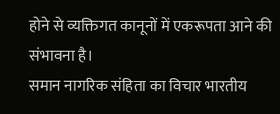होने से व्यक्तिगत कानूनों में एकरूपता आने की संभावना है।
समान नागरिक संहिता का विचार भारतीय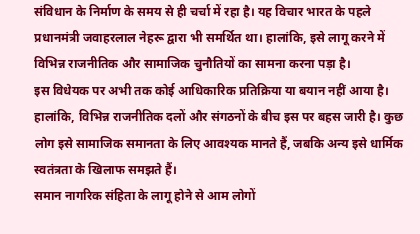संविधान के निर्माण के समय से ही चर्चा में रहा है। यह विचार भारत के पहले प्रधानमंत्री जवाहरलाल नेहरू द्वारा भी समर्थित था। हालांकि, इसे लागू करने में विभिन्न राजनीतिक और सामाजिक चुनौतियों का सामना करना पड़ा है।
इस विधेयक पर अभी तक कोई आधिकारिक प्रतिक्रिया या बयान नहीं आया है। हालांकि, विभिन्न राजनीतिक दलों और संगठनों के बीच इस पर बहस जारी है। कुछ लोग इसे सामाजिक समानता के लिए आवश्यक मानते हैं, जबकि अन्य इसे धार्मिक स्वतंत्रता के खिलाफ समझते हैं।
समान नागरिक संहिता के लागू होने से आम लोगों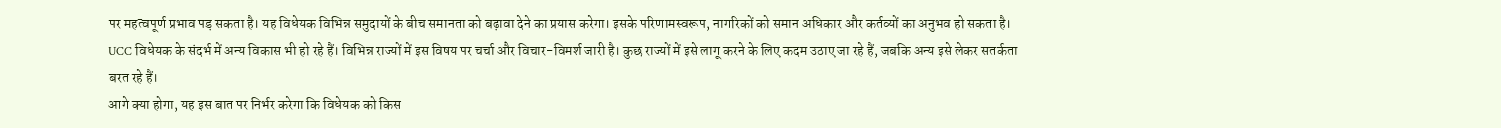पर महत्वपूर्ण प्रभाव पड़ सकता है। यह विधेयक विभिन्न समुदायों के बीच समानता को बढ़ावा देने का प्रयास करेगा। इसके परिणामस्वरूप, नागरिकों को समान अधिकार और कर्तव्यों का अनुभव हो सकता है।
UCC विधेयक के संदर्भ में अन्य विकास भी हो रहे हैं। विभिन्न राज्यों में इस विषय पर चर्चा और विचार-विमर्श जारी है। कुछ राज्यों में इसे लागू करने के लिए कदम उठाए जा रहे हैं, जबकि अन्य इसे लेकर सतर्कता बरत रहे हैं।
आगे क्या होगा, यह इस बात पर निर्भर करेगा कि विधेयक को किस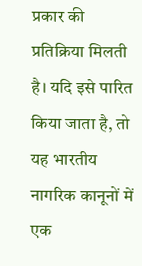प्रकार की प्रतिक्रिया मिलती है। यदि इसे पारित किया जाता है, तो यह भारतीय नागरिक कानूनों में एक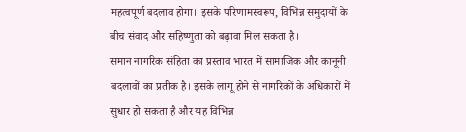महत्वपूर्ण बदलाव होगा। इसके परिणामस्वरूप, विभिन्न समुदायों के बीच संवाद और सहिष्णुता को बढ़ावा मिल सकता है।
समान नागरिक संहिता का प्रस्ताव भारत में सामाजिक और कानूनी बदलावों का प्रतीक है। इसके लागू होने से नागरिकों के अधिकारों में सुधार हो सकता है और यह विभिन्न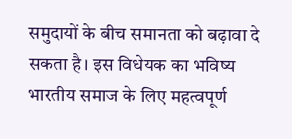समुदायों के बीच समानता को बढ़ावा दे सकता है। इस विधेयक का भविष्य भारतीय समाज के लिए महत्वपूर्ण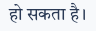हो सकता है।